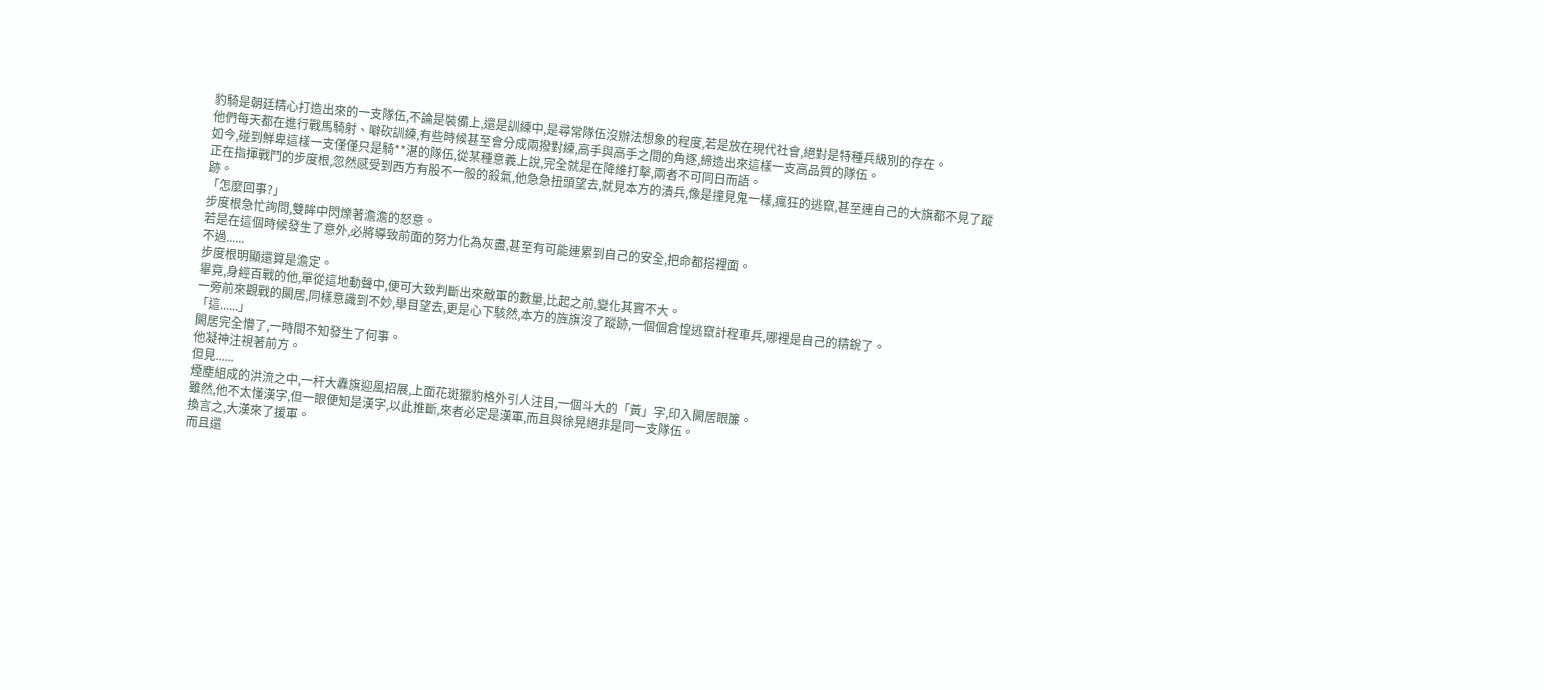豹騎是朝廷精心打造出來的一支隊伍,不論是裝備上,還是訓練中,是尋常隊伍沒辦法想象的程度,若是放在現代社會,絕對是特種兵級別的存在。
他們每天都在進行戰馬騎射、噼砍訓練,有些時候甚至會分成兩撥對練,高手與高手之間的角逐,締造出來這樣一支高品質的隊伍。
如今,碰到鮮卑這樣一支僅僅只是騎**湛的隊伍,從某種意義上說,完全就是在降維打擊,兩者不可同日而語。
正在指揮戰鬥的步度根,忽然感受到西方有股不一般的殺氣,他急急扭頭望去,就見本方的潰兵,像是撞見鬼一樣,瘋狂的逃竄,甚至連自己的大旗都不見了蹤跡。
「怎麼回事?」
步度根急忙詢問,雙眸中閃爍著澹澹的怒意。
若是在這個時候發生了意外,必將導致前面的努力化為灰盡,甚至有可能連累到自己的安全,把命都搭裡面。
不過......
步度根明顯還算是澹定。
畢竟,身經百戰的他,單從這地動聲中,便可大致判斷出來敵軍的數量,比起之前,變化其實不大。
一旁前來觀戰的闕居,同樣意識到不妙,舉目望去,更是心下駭然,本方的旌旗沒了蹤跡,一個個倉惶逃竄計程車兵,哪裡是自己的精銳了。
「這......」
闕居完全懵了,一時間不知發生了何事。
他凝神注視著前方。
但見......
煙塵組成的洪流之中,一杆大纛旗迎風招展,上面花斑獵豹格外引人注目,一個斗大的「黃」字,印入闕居眼簾。
雖然,他不太懂漢字,但一眼便知是漢字,以此推斷,來者必定是漢軍,而且與徐晃絕非是同一支隊伍。
換言之,大漢來了援軍。
而且還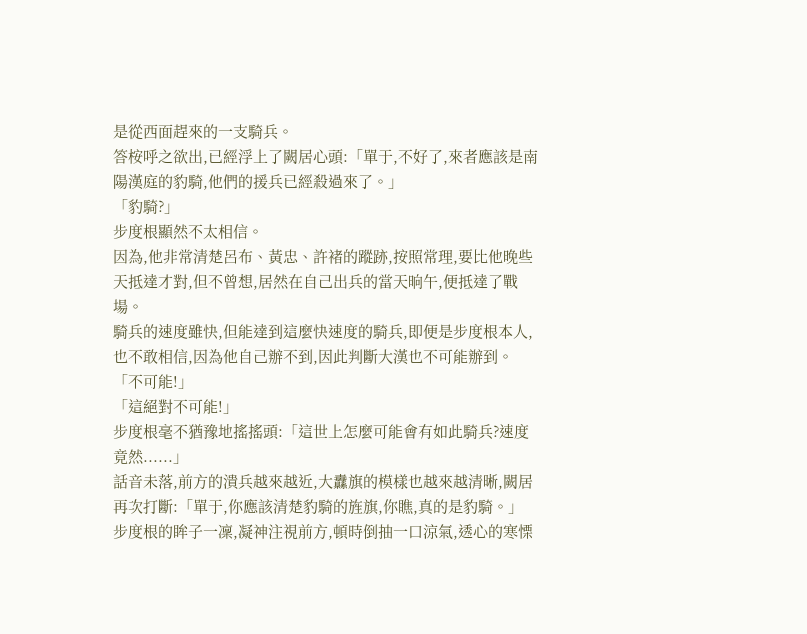是從西面趕來的一支騎兵。
答桉呼之欲出,已經浮上了闕居心頭:「單于,不好了,來者應該是南陽漢庭的豹騎,他們的援兵已經殺過來了。」
「豹騎?」
步度根顯然不太相信。
因為,他非常清楚呂布、黃忠、許褚的蹤跡,按照常理,要比他晚些天抵達才對,但不曾想,居然在自己出兵的當天晌午,便抵達了戰場。
騎兵的速度雖快,但能達到這麼快速度的騎兵,即便是步度根本人,也不敢相信,因為他自己辦不到,因此判斷大漢也不可能辦到。
「不可能!」
「這絕對不可能!」
步度根毫不猶豫地搖搖頭:「這世上怎麼可能會有如此騎兵?速度竟然......」
話音未落,前方的潰兵越來越近,大纛旗的模樣也越來越清晰,闕居再次打斷:「單于,你應該清楚豹騎的旌旗,你瞧,真的是豹騎。」
步度根的眸子一凜,凝神注視前方,頓時倒抽一口涼氣,透心的寒慄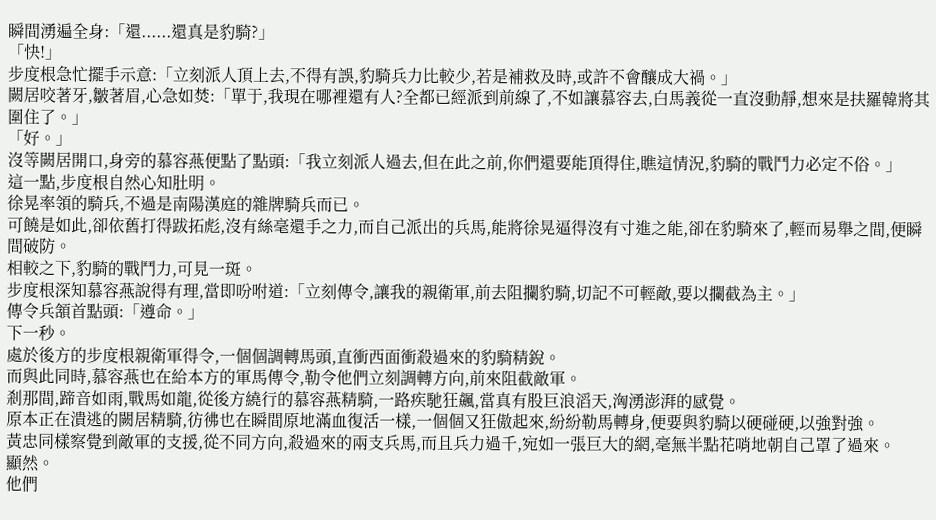瞬間湧遍全身:「還......還真是豹騎?」
「快!」
步度根急忙擺手示意:「立刻派人頂上去,不得有誤,豹騎兵力比較少,若是補救及時,或許不會釀成大禍。」
闕居咬著牙,皺著眉,心急如焚:「單于,我現在哪裡還有人?全都已經派到前線了,不如讓慕容去,白馬義從一直沒動靜,想來是扶羅韓將其圍住了。」
「好。」
沒等闕居開口,身旁的慕容燕便點了點頭:「我立刻派人過去,但在此之前,你們還要能頂得住,瞧這情況,豹騎的戰鬥力必定不俗。」
這一點,步度根自然心知肚明。
徐晃率領的騎兵,不過是南陽漢庭的雜牌騎兵而已。
可饒是如此,卻依舊打得跋拓彪,沒有絲毫還手之力,而自己派出的兵馬,能將徐晃逼得沒有寸進之能,卻在豹騎來了,輕而易舉之間,便瞬間破防。
相較之下,豹騎的戰鬥力,可見一斑。
步度根深知慕容燕說得有理,當即吩咐道:「立刻傳令,讓我的親衛軍,前去阻攔豹騎,切記不可輕敵,要以攔截為主。」
傳令兵頷首點頭:「遵命。」
下一秒。
處於後方的步度根親衛軍得令,一個個調轉馬頭,直衝西面衝殺過來的豹騎精銳。
而與此同時,慕容燕也在給本方的軍馬傳令,勒令他們立刻調轉方向,前來阻截敵軍。
剎那間,蹄音如雨,戰馬如龍,從後方繞行的慕容燕精騎,一路疾馳狂飆,當真有股巨浪滔天,洶湧澎湃的感覺。
原本正在潰逃的闕居精騎,彷彿也在瞬間原地滿血復活一樣,一個個又狂傲起來,紛紛勒馬轉身,便要與豹騎以硬碰硬,以強對強。
黃忠同樣察覺到敵軍的支援,從不同方向,殺過來的兩支兵馬,而且兵力過千,宛如一張巨大的網,毫無半點花哨地朝自己罩了過來。
顯然。
他們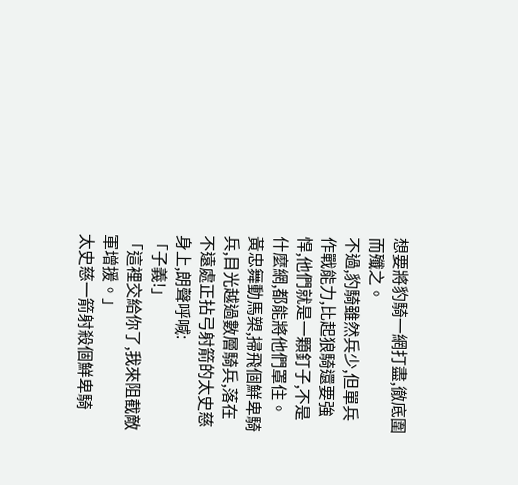想要將豹騎一網打盡,徹底圍而殲之。
不過,豹騎雖然兵少,但單兵作戰能力,比起狼騎還要強悍,他們就是一顆釘子,不是什麼網,都能將他們罩住。
黃忠舞動馬槊,掃飛個鮮卑騎兵,目光越過數層騎兵,落在不遠處正拈弓射箭的太史慈身上,朗聲呼喊:
「子義!」
「這裡交給你了,我來阻截敵軍增援。」
太史慈一箭射殺個鮮卑騎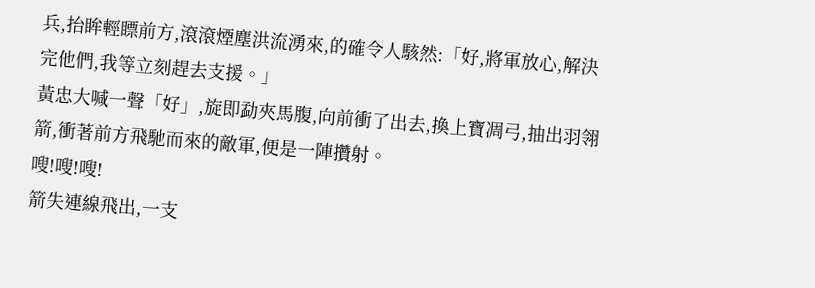兵,抬眸輕瞟前方,滾滾煙塵洪流湧來,的確令人駭然:「好,將軍放心,解決完他們,我等立刻趕去支援。」
黃忠大喊一聲「好」,旋即勐夾馬腹,向前衝了出去,換上寶凋弓,抽出羽翎箭,衝著前方飛馳而來的敵軍,便是一陣攢射。
嗖!嗖!嗖!
箭失連線飛出,一支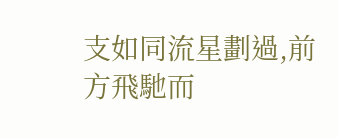支如同流星劃過,前方飛馳而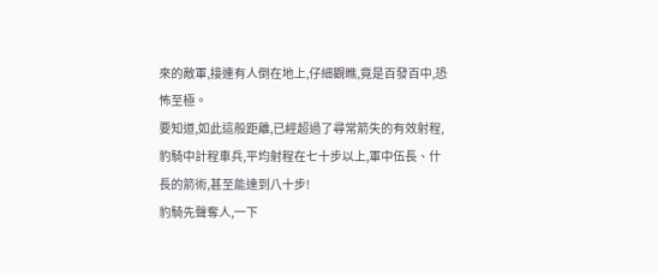來的敵軍,接連有人倒在地上,仔細觀瞧,竟是百發百中,恐怖至極。
要知道,如此這般距離,已經超過了尋常箭失的有效射程,豹騎中計程車兵,平均射程在七十步以上,軍中伍長、什長的箭術,甚至能達到八十步!
豹騎先聲奪人,一下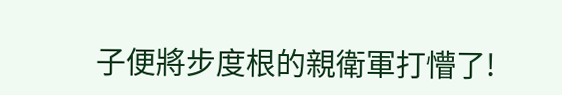子便將步度根的親衛軍打懵了!